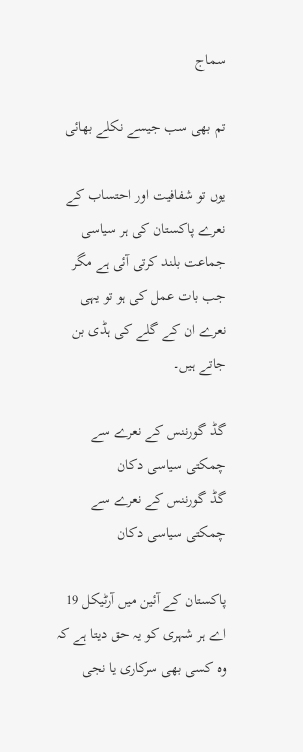سماج

تم بھی سب جیسے نکلے بھائی

یوں تو شفافیت اور احتساب کے نعرے پاکستان کی ہر سیاسی جماعت بلند کرتی آئی ہے مگر جب بات عمل کی ہو تو یہی نعرے ان کے گلے کی ہڈی بن جاتے ہیں۔

گڈ گورننس کے نعرے سے چمکتی سیاسی دکان
گڈ گورننس کے نعرے سے چمکتی سیاسی دکان

پاکستان کے آئین میں آرٹیکل 19 اے ہر شہری کو یہ حق دیتا ہے کہ وہ کسی بھی سرکاری یا نجی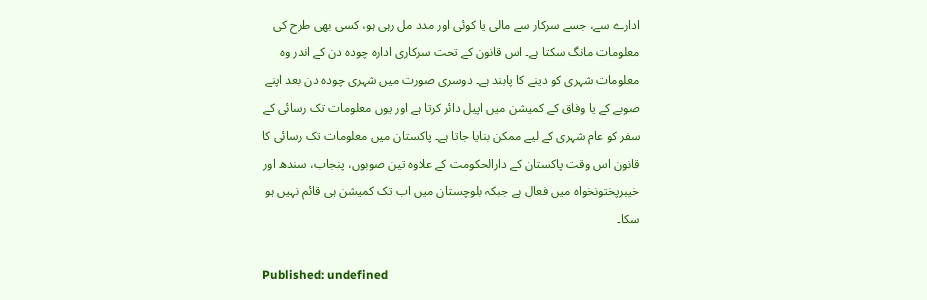ادارے سے، جسے سرکار سے مالی یا کوئی اور مدد مل رہی ہو، کسی بھی طرح کی معلومات مانگ سکتا ہے۔ اس قانون کے تحت سرکاری ادارہ چودہ دن کے اندر وہ معلومات شہری کو دینے کا پابند ہے۔ دوسری صورت میں شہری چودہ دن بعد اپنے صوبے کے یا وفاق کے کمیشن میں اپیل دائر کرتا ہے اور یوں معلومات تک رسائی کے سفر کو عام شہری کے لیے ممکن بنایا جاتا ہے۔ پاکستان میں معلومات تک رسائی کا قانون اس وقت پاکستان کے دارالحکومت کے علاوہ تین صوبوں، پنجاب، سندھ اور خیبرپختونخواہ میں فعال ہے جبکہ بلوچستان میں اب تک کمیشن ہی قائم نہیں ہو سکا۔

Published: undefined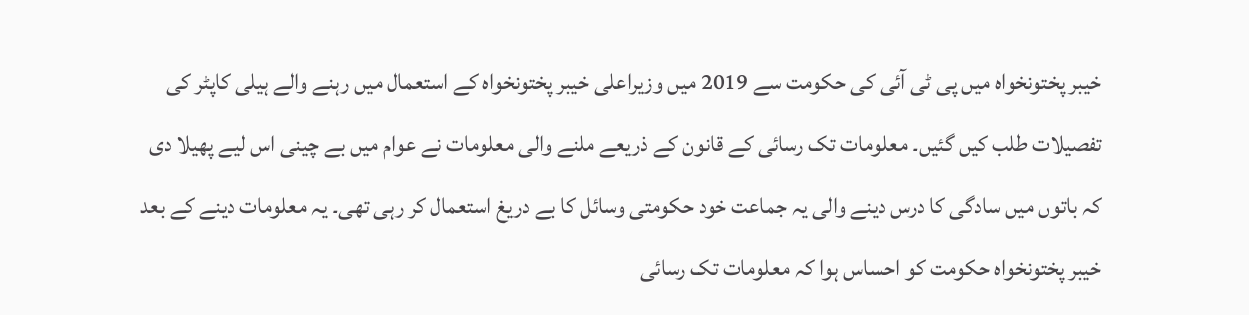خیبر پختونخواہ میں پی ٹی آئی کی حکومت سے 2019 میں وزیراعلی خیبر پختونخواہ کے استعمال میں رہنے والے ہیلی کاپٹر کی تفصیلات طلب کیں گئیں۔ معلومات تک رسائی کے قانون کے ذریعے ملنے والی معلومات نے عوام میں بے چینی اس لیے پھیلا دی کہ باتوں میں سادگی کا درس دینے والی یہ جماعت خود حکومتی وسائل کا بے دریغ استعمال کر رہی تھی۔ یہ معلومات دینے کے بعد خیبر پختونخواہ حکومت کو احساس ہوا کہ معلومات تک رسائی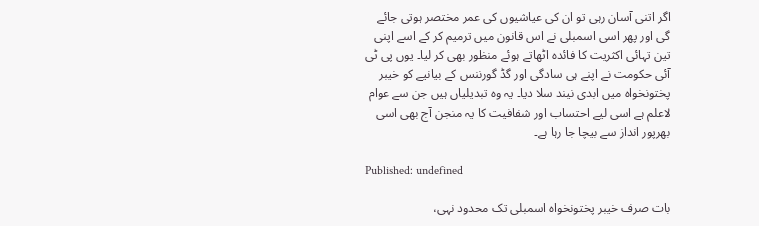اگر اتنی آسان رہی تو ان کی عیاشیوں کی عمر مختصر ہوتی جائے گی اور پھر اسی اسمبلی نے اس قانون میں ترمیم کر کے اسے اپنی تین تہائی اکثریت کا فائدہ اٹھاتے ہوئے منظور بھی کر لیا۔ یوں پی ٹی آئی حکومت نے اپنے ہی سادگی اور گڈ گورننس کے بیانیے کو خیبر پختونخواہ میں ابدی نیند سلا دیا۔ یہ وہ تبدیلیاں ہیں جن سے عوام لاعلم ہے اسی لیے احتساب اور شفافیت کا یہ منجن آج بھی اسی بھرپور انداز سے بیچا جا رہا ہے۔

Published: undefined

بات صرف خیبر پختونخواہ اسمبلی تک محدود نہی،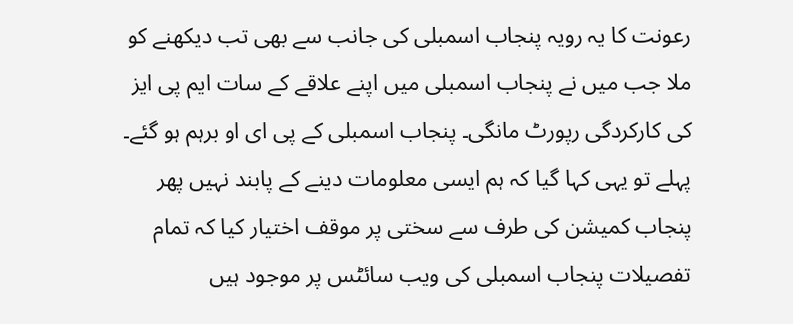رعونت کا یہ رویہ پنجاب اسمبلی کی جانب سے بھی تب دیکھنے کو ملا جب میں نے پنجاب اسمبلی میں اپنے علاقے کے سات ایم پی ایز کی کارکردگی رپورٹ مانگی۔ پنجاب اسمبلی کے پی ای او برہم ہو گئے۔ پہلے تو یہی کہا گیا کہ ہم ایسی معلومات دینے کے پابند نہیں پھر پنجاب کمیشن کی طرف سے سختی پر موقف اختیار کیا کہ تمام تفصیلات پنجاب اسمبلی کی ویب سائٹس پر موجود ہیں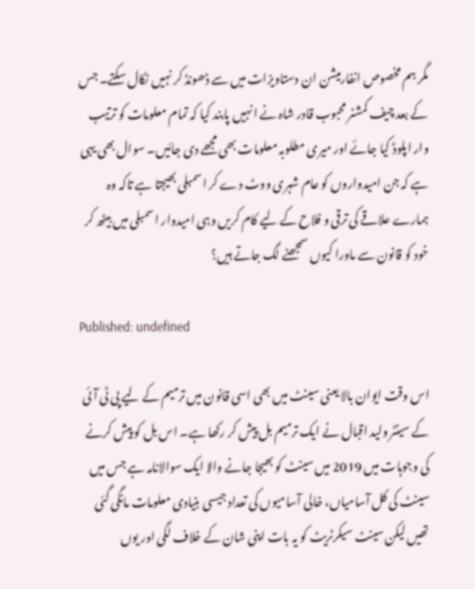مگر ہم مخصوص انفارمیشن ان دستاویزات میں سے ڈھونڈ کر نہیں نکال سکتے۔ جس کے بعد چیف کمشنر محبوب قادر شاہ نے انہیں پابند کیا کہ تمام معلومات کو ترتیب وار اپلوڈ کیا جائے اور میری مطلوبہ معلومات بھی مجھے دی جائیں۔ سوال بھی یہی ہے کہ جن امیدواروں کو عام شہری ووٹ دے کر اسمبلی بھیجتا ہے تاکہ وہ ہمارے علاقے کی ترقی و فلاح کے لیے کام کریں وہی امیدوار اسمبلی میں بیٹھ کر خود کو قانون سے ماورا کیوں سمجھنے لگ جاتے ہیں؟

Published: undefined

اس وقت ایوان بالا یعنی سینٹ میں بھی اسی قانون میں ترمیم کے لیے پی ٹی آئی کے سینٹر ولید اقبال نے ایک ترمیم بل پیش کر رکھا ہے۔ اس بل کو پیش کرنے کی وجوہات میں 2019 میں سینٹ کو بھیجا جانے والا ایک سوالانامہ ہے جس میں سینٹ کی کل آسامیاں، خالی آسامیوں کی تعداد جیسی بنیادی معلومات مانگی گئی تھیں لیکن سینٹ سیکرٹریٹ کو یہ بات اپنی شان کے خلاف لگی اور یوں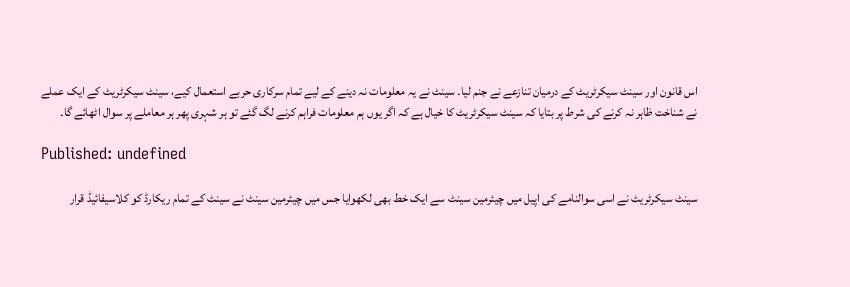اس قانون اور سینٹ سیکرٹریٹ کے درمیان تنازعے نے جنم لیا۔ سینٹ نے یہ معلومات نہ دینے کے لیے تمام سرکاری حربے استعمال کیے، سینٹ سیکرٹریٹ کے ایک عملے نے شناخت ظاہر نہ کرنے کی شرط پر بتایا کہ سینٹ سیکرٹریٹ کا خیال ہے کہ اگر یوں ہم معلومات فراہم کرنے لگ گئے تو ہر شہری پھر ہر معاملے پر سوال اٹھائے گا۔

Published: undefined

سینٹ سیکرٹریٹ نے اسی سوالنامے کی اپیل میں چیئرمین سینٹ سے ایک خط بھی لکھوایا جس میں چیئرمین سینٹ نے سینٹ کے تمام ریکارڈ کو کلاسیفائیڈ قرار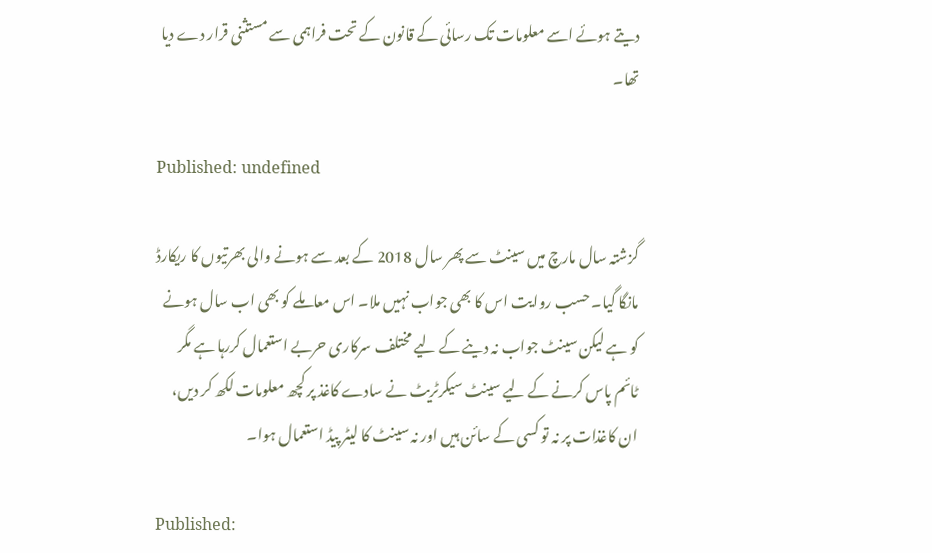دیتے ہوئے اسے معلومات تک رسائی کے قانون کے تحت فراہمی سے مستثنی قرار دے دیا تھا۔

Published: undefined

گزشتہ سال مارچ میں سینٹ سے پھر سال 2018 کے بعد سے ہونے والی بھرتیوں کا ریکارڈ مانگا گیا۔ حسب روایت اس کا بھی جواب نہیں ملا۔ اس معاملے کو بھی اب سال ہونے کو ہے لیکن سینٹ جواب نہ دینے کے لیے مختلف سرکاری حربے استعمال کررہا ہے مگر ٹائم پاس کرنے کے لیے سینٹ سیکرٹریٹ نے سادے کاغذ پر کچھ معلومات لکھ کر دیں، ان کاغذات پر نہ تو کسی کے سائن ہیں اور نہ سینٹ کا لیٹر پیڈ استعمال ہوا۔

Published: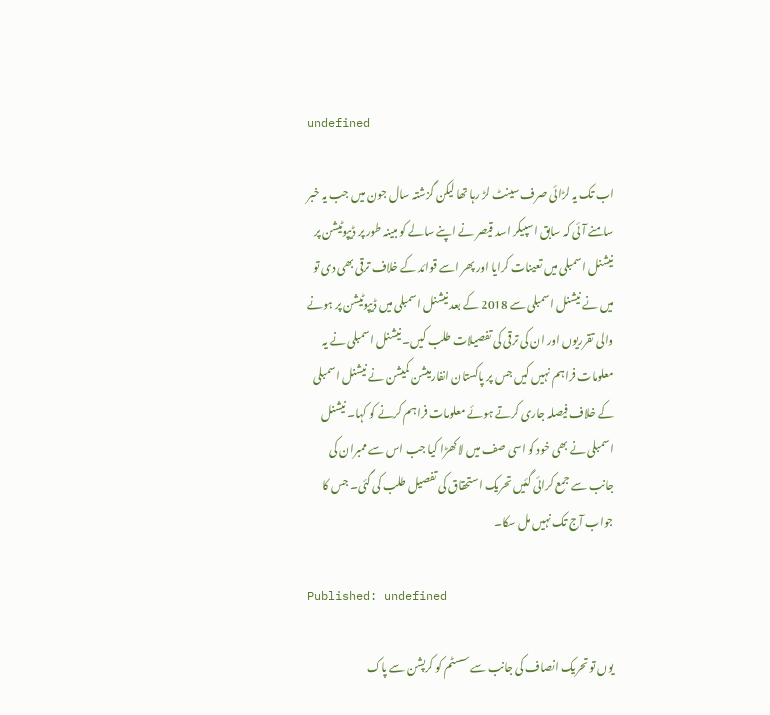undefined

اب تک یہ لڑائی صرف سینٹ لڑ رہا تھا لیکن گزشتہ سال جون میں جب یہ خبر سامنے آئی کہ سابق اسپیکر اسد قیصر نے اپنے سالے کو مبینہ طور پر ڈیپوٹیشن پر نیشنل اسمبلی میں تعینات کرایا اور پھر اسے قوائد کے خلاف ترقی بھی دی تو میں نے نیشنل اسمبلی سے 2018 کے بعد نیشنل اسمبلی میں ڈیپوٹیشن پر ہونے والی تقرریوں اور ان کی ترقی کی تفصیلات طلب کیں۔ نیشنل اسمبلی نے یہ معلومات فراہم نہیں کیں جس پر پاکستان انفارمیشن کمیشن نے نیشنل اسمبلی کے خلاف فیصلہ جاری کرتے ہوئے معلومات فراہم کرنے کو کہا۔ نیشنل اسمبلی نے بھی خود کو اسی صف میں لا کھڑا کیا جب اس سے ممبران کی جانب سے جمع کرائی گئیں تحریک استحقاق کی تفصیل طلب کی گئی۔ جس کا جواب آج تک نہیں مل سکا۔

Published: undefined

یوں تو تحریک انصاف کی جانب سے سسٹم کو کرپشن سے پاک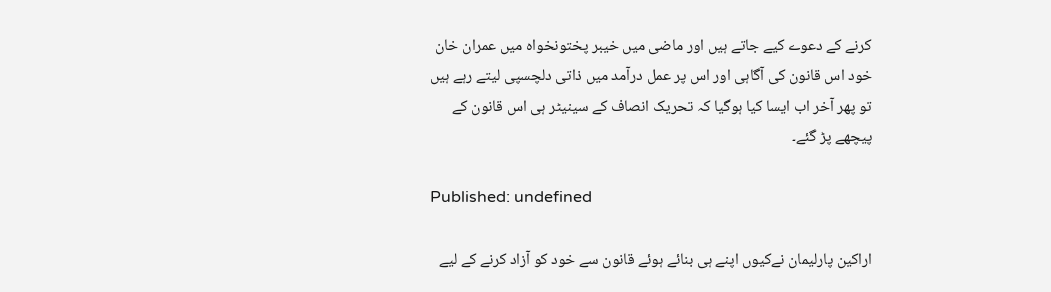کرنے کے دعوے کیے جاتے ہیں اور ماضی میں خیبر پختونخواہ میں عمران خان خود اس قانون کی آگاہی اور اس پر عمل درآمد میں ذاتی دلچسپی لیتے رہے ہیں تو پھر آخر اب ایسا کیا ہوگیا کہ تحریک انصاف کے سینیٹر ہی اس قانون کے پیچھے پڑ گئے۔

Published: undefined

اراکین پارلیمان نےکیوں اپنے ہی بنائے ہوئے قانون سے خود کو آزاد کرنے کے لیے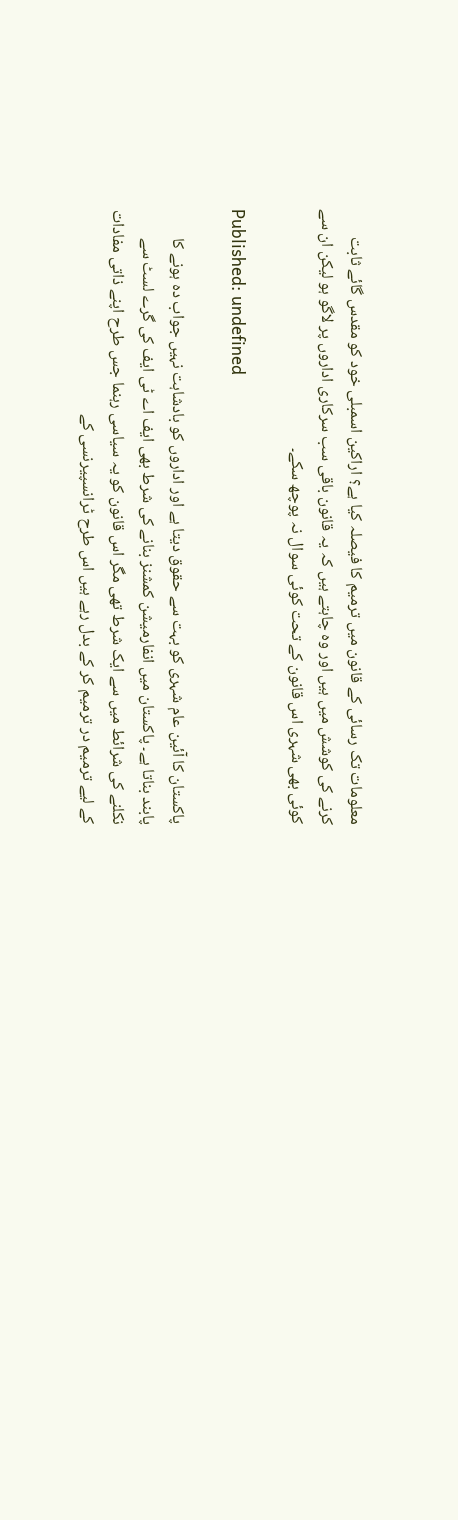معلومات تک رسائی کے قانون میں ترمیم کا فیصلہ کیا ہے؟ اراکین اسمبلی خود کو مقدس گائے ثابت کرنے کی کوشش میں ہیں اور وہ چاہتے ہیں کہ یہ قانون باقی سب سرکاری اداروں پر لاگو ہو لیکن ان سے کوئی بھی شہری اس قانون کے تحت کوئی سوال نہ پوچھ سکے۔

Published: undefined

پاکستان کا آئین عام شہری کو بہت سے حقوق دیتا ہے اور اداروں کو بادشاہت نہیں جواب دہ ہونے کا پابند بناتا ہے۔ پاکستان میں انفارمیشن کمشنز بنانے کی شرط بھی ایف اے ٹی ایف کی گرے لسٹ سے نکلنے کی شرائط میں سے ایک شرط تھی مگر اس قانون کو یہ سیاسی رہنما جس طرح اپنے ذاتی مفادات کے لیے ترمیم در ترمیم کر کے بدل رہے ہیں اس طرح ٹرانسپیرنسی کے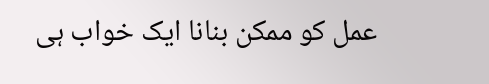عمل کو ممکن بنانا ایک خواب ہی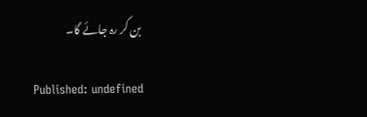بن کر رہ جائے گا۔

Published: undefined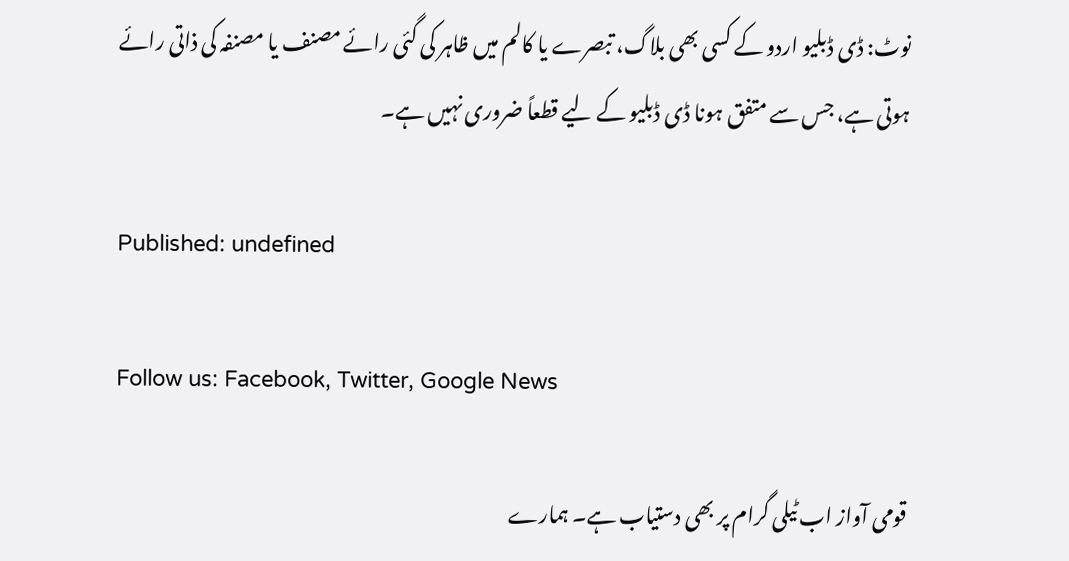نوٹ: ڈی ڈبلیو اردو کے کسی بھی بلاگ، تبصرے یا کالم میں ظاہر کی گئی رائے مصنف یا مصنفہ کی ذاتی رائے ہوتی ہے، جس سے متفق ہونا ڈی ڈبلیو کے لیے قطعاً ضروری نہیں ہے۔

Published: undefined

Follow us: Facebook, Twitter, Google News

قومی آواز اب ٹیلی گرام پر بھی دستیاب ہے۔ ہمارے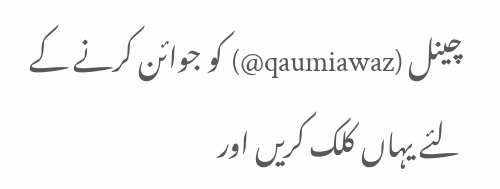چینل (qaumiawaz@) کو جوائن کرنے کے لئے یہاں کلک کریں اور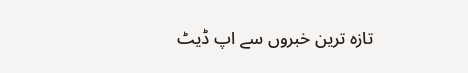تازہ ترین خبروں سے اپ ڈیٹ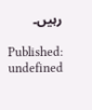رہیں۔

Published: undefined